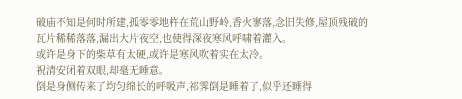破庙不知是何时所建,孤零零地杵在荒山野岭,香火寥落,念旧失修,屋顶残破的瓦片稀稀落落,漏出大片夜空,也使得深夜寒风呼啸着灌入。
或许是身下的柴草有太硬,或许是寒风吹着实在太冷。
祝清安闭着双眼,却毫无睡意。
倒是身侧传来了均匀绵长的呼吸声,祁霁倒是睡着了,似乎还睡得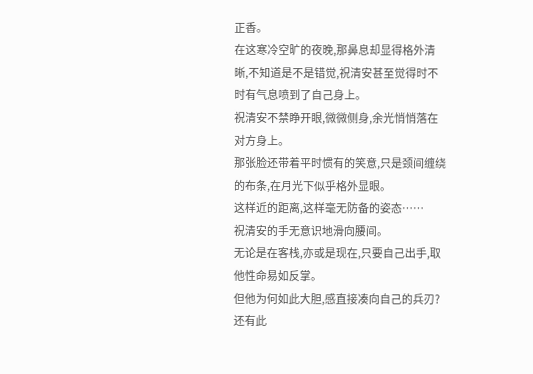正香。
在这寒冷空旷的夜晚,那鼻息却显得格外清晰,不知道是不是错觉,祝清安甚至觉得时不时有气息喷到了自己身上。
祝清安不禁睁开眼,微微侧身,余光悄悄落在对方身上。
那张脸还带着平时惯有的笑意,只是颈间缠绕的布条,在月光下似乎格外显眼。
这样近的距离,这样毫无防备的姿态……
祝清安的手无意识地滑向腰间。
无论是在客栈,亦或是现在,只要自己出手,取他性命易如反掌。
但他为何如此大胆,感直接凑向自己的兵刃?还有此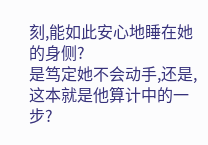刻,能如此安心地睡在她的身侧?
是笃定她不会动手,还是,这本就是他算计中的一步?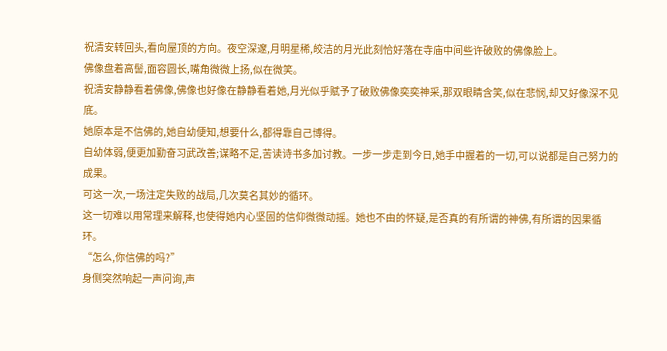祝清安转回头,看向屋顶的方向。夜空深邃,月明星稀,皎洁的月光此刻恰好落在寺庙中间些许破败的佛像脸上。
佛像盘着高髻,面容圆长,嘴角微微上扬,似在微笑。
祝清安静静看着佛像,佛像也好像在静静看着她,月光似乎赋予了破败佛像奕奕神采,那双眼睛含笑,似在悲悯,却又好像深不见底。
她原本是不信佛的,她自幼便知,想要什么,都得靠自己博得。
自幼体弱,便更加勤奋习武改善;谋略不足,苦读诗书多加讨教。一步一步走到今日,她手中握着的一切,可以说都是自己努力的成果。
可这一次,一场注定失败的战局,几次莫名其妙的循环。
这一切难以用常理来解释,也使得她内心坚固的信仰微微动摇。她也不由的怀疑,是否真的有所谓的神佛,有所谓的因果循环。
“怎么,你信佛的吗?”
身侧突然响起一声问询,声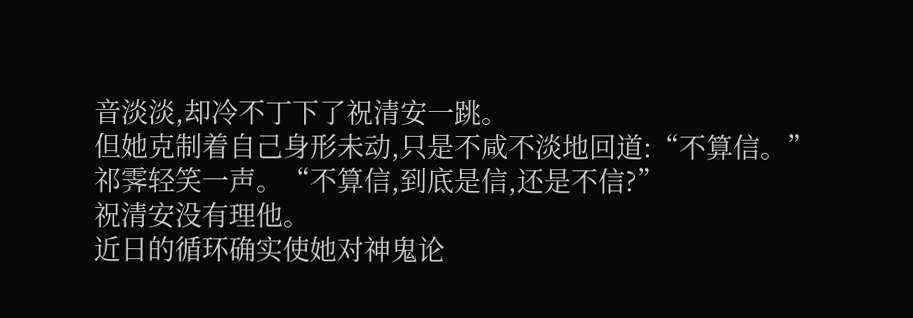音淡淡,却冷不丁下了祝清安一跳。
但她克制着自己身形未动,只是不咸不淡地回道:“不算信。”
祁霁轻笑一声。“不算信,到底是信,还是不信?”
祝清安没有理他。
近日的循环确实使她对神鬼论